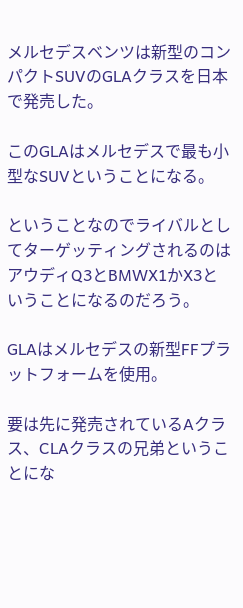メルセデスベンツは新型のコンパクトSUVのGLAクラスを日本で発売した。

このGLAはメルセデスで最も小型なSUVということになる。

ということなのでライバルとしてターゲッティングされるのはアウディQ3とBMWX1かX3ということになるのだろう。

GLAはメルセデスの新型FFプラットフォームを使用。

要は先に発売されているAクラス、CLAクラスの兄弟ということにな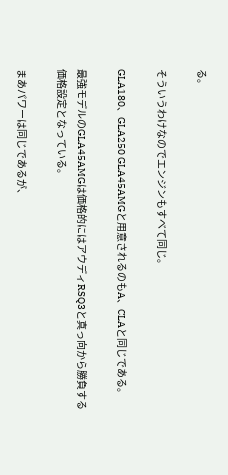る。

そういうわけなのでエンジンもすべて同じ。

GLA180、GLA250 GLA45AMGと用意されるのもA、CLAと同じである。

最強モデルのGLA45AMGは価格的にはアウディRSQ3と真っ向から勝負する価格設定となっている。

まあパワーは同じであるが、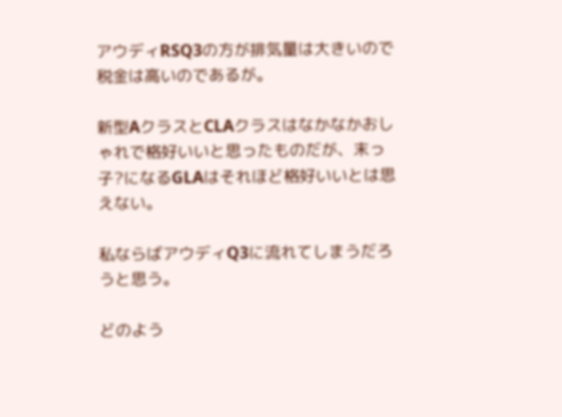アウディRSQ3の方が排気量は大きいので税金は高いのであるが。

新型AクラスとCLAクラスはなかなかおしゃれで格好いいと思ったものだが、末っ子?になるGLAはそれほど格好いいとは思えない。

私ならばアウディQ3に流れてしまうだろうと思う。

どのよう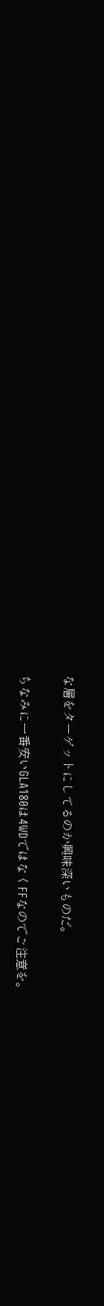な層をターゲットにしてるのか興味深いものだ。

ちなみに一番安いGLA180は4WDではなくFFなのでご注意を。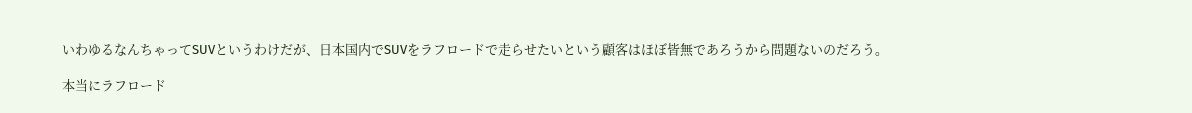いわゆるなんちゃってSUVというわけだが、日本国内でSUVをラフロードで走らせたいという顧客はほぼ皆無であろうから問題ないのだろう。

本当にラフロード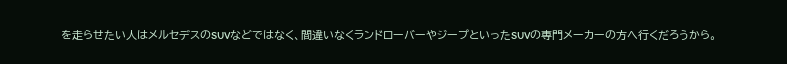を走らせたい人はメルセデスのSUVなどではなく、間違いなくランドローバーやジープといったSUVの専門メーカーの方へ行くだろうから。